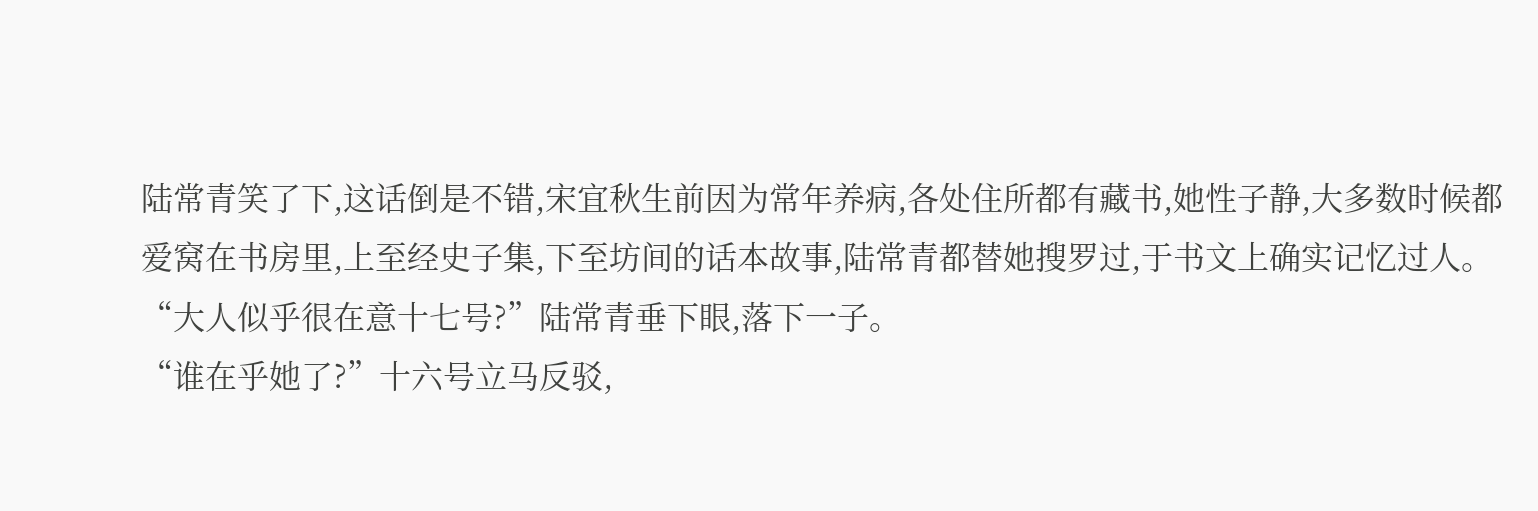陆常青笑了下,这话倒是不错,宋宜秋生前因为常年养病,各处住所都有藏书,她性子静,大多数时候都爱窝在书房里,上至经史子集,下至坊间的话本故事,陆常青都替她搜罗过,于书文上确实记忆过人。
“大人似乎很在意十七号?”陆常青垂下眼,落下一子。
“谁在乎她了?”十六号立马反驳,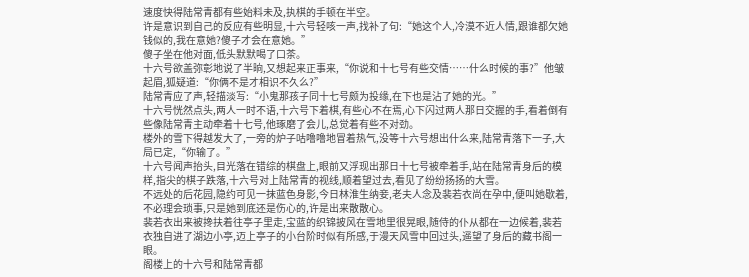速度快得陆常青都有些始料未及,执棋的手顿在半空。
许是意识到自己的反应有些明显,十六号轻咳一声,找补了句:“她这个人,冷漠不近人情,跟谁都欠她钱似的,我在意她?傻子才会在意她。”
傻子坐在他对面,低头默默喝了口茶。
十六号欲盖弥彰地说了半晌,又想起来正事来,“你说和十七号有些交情……什么时候的事?”他皱起眉,狐疑道:“你俩不是才相识不久么?”
陆常青应了声,轻描淡写:“小鬼那孩子同十七号颇为投缘,在下也是沾了她的光。”
十六号恍然点头,两人一时不语,十六号下着棋,有些心不在焉,心下闪过两人那日交握的手,看着倒有些像陆常青主动牵着十七号,他琢磨了会儿,总觉着有些不对劲。
楼外的雪下得越发大了,一旁的炉子咕噜噜地冒着热气,没等十六号想出什么来,陆常青落下一子,大局已定,“你输了。”
十六号闻声抬头,目光落在错综的棋盘上,眼前又浮现出那日十七号被牵着手,站在陆常青身后的模样,指尖的棋子跌落,十六号对上陆常青的视线,顺着望过去,看见了纷纷扬扬的大雪。
不远处的后花园,隐约可见一抹蓝色身影,今日林淮生纳妾,老夫人念及裴若衣尚在孕中,便叫她歇着,不必理会琐事,只是她到底还是伤心的,许是出来散散心。
裴若衣出来被搀扶着往亭子里走,宝蓝的织锦披风在雪地里很晃眼,随侍的仆从都在一边候着,裴若衣独自进了湖边小亭,迈上亭子的小台阶时似有所感,于漫天风雪中回过头,遥望了身后的藏书阁一眼。
阁楼上的十六号和陆常青都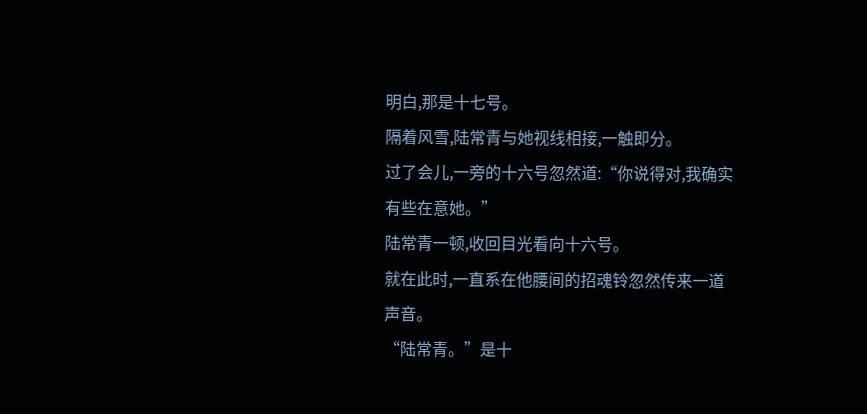明白,那是十七号。
隔着风雪,陆常青与她视线相接,一触即分。
过了会儿,一旁的十六号忽然道:“你说得对,我确实有些在意她。”
陆常青一顿,收回目光看向十六号。
就在此时,一直系在他腰间的招魂铃忽然传来一道声音。
“陆常青。”是十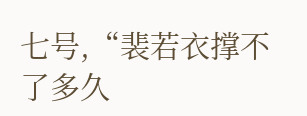七号,“裴若衣撑不了多久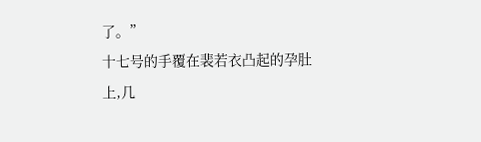了。”
十七号的手覆在裴若衣凸起的孕肚上,几